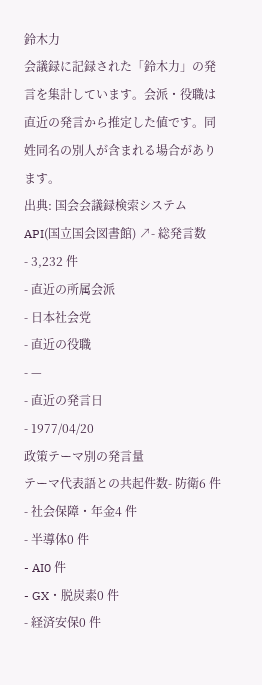鈴木力
会議録に記録された「鈴木力」の発言を集計しています。会派・役職は直近の発言から推定した値です。同姓同名の別人が含まれる場合があります。
出典: 国会会議録検索システム API(国立国会図書館) ↗- 総発言数
- 3,232 件
- 直近の所属会派
- 日本社会党
- 直近の役職
- —
- 直近の発言日
- 1977/04/20
政策テーマ別の発言量
テーマ代表語との共起件数- 防衛6 件
- 社会保障・年金4 件
- 半導体0 件
- AI0 件
- GX・脱炭素0 件
- 経済安保0 件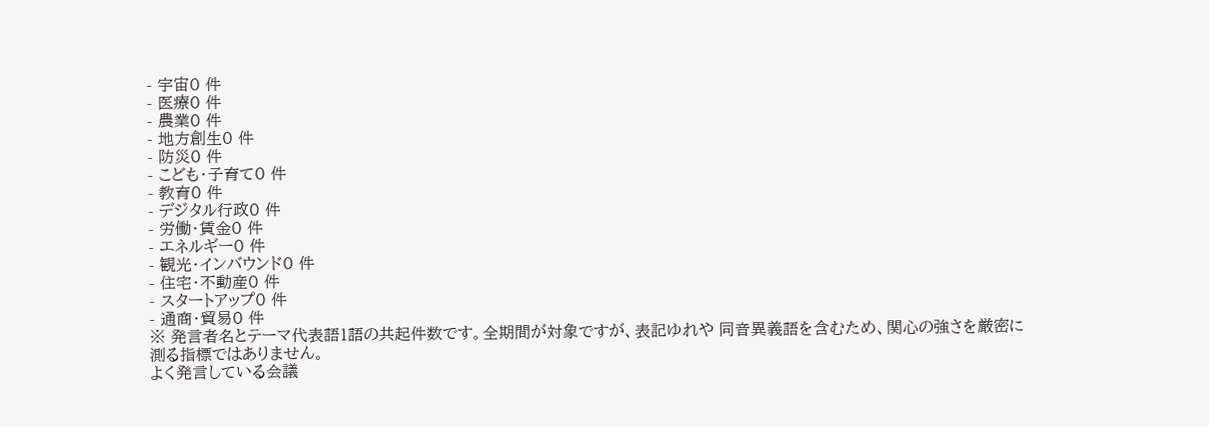- 宇宙0 件
- 医療0 件
- 農業0 件
- 地方創生0 件
- 防災0 件
- こども・子育て0 件
- 教育0 件
- デジタル行政0 件
- 労働・賃金0 件
- エネルギー0 件
- 観光・インバウンド0 件
- 住宅・不動産0 件
- スタートアップ0 件
- 通商・貿易0 件
※ 発言者名とテーマ代表語1語の共起件数です。全期間が対象ですが、表記ゆれや 同音異義語を含むため、関心の強さを厳密に測る指標ではありません。
よく発言している会議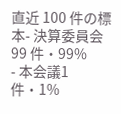直近 100 件の標本- 決算委員会99 件・99%
- 本会議1 件・1%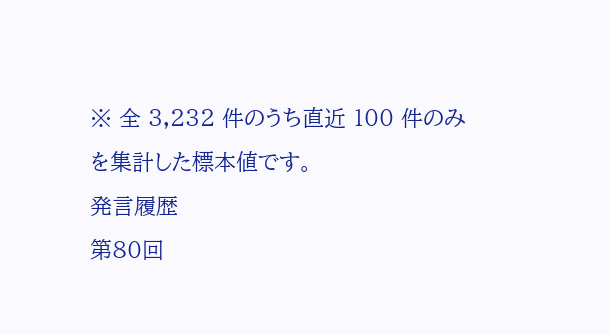※ 全 3,232 件のうち直近 100 件のみを集計した標本値です。
発言履歴
第80回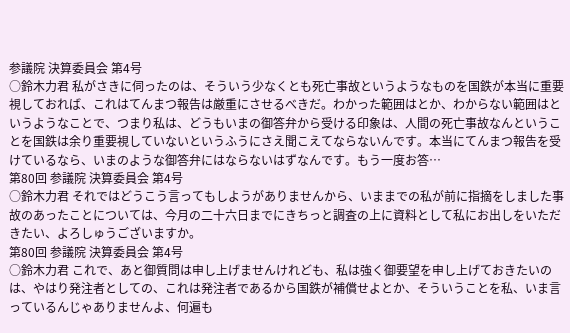参議院 決算委員会 第4号
○鈴木力君 私がさきに伺ったのは、そういう少なくとも死亡事故というようなものを国鉄が本当に重要視しておれば、これはてんまつ報告は厳重にさせるべきだ。わかった範囲はとか、わからない範囲はというようなことで、つまり私は、どうもいまの御答弁から受ける印象は、人間の死亡事故なんということを国鉄は余り重要視していないというふうにさえ聞こえてならないんです。本当にてんまつ報告を受けているなら、いまのような御答弁にはならないはずなんです。もう一度お答…
第80回 参議院 決算委員会 第4号
○鈴木力君 それではどうこう言ってもしようがありませんから、いままでの私が前に指摘をしました事故のあったことについては、今月の二十六日までにきちっと調査の上に資料として私にお出しをいただきたい、よろしゅうございますか。
第80回 参議院 決算委員会 第4号
○鈴木力君 これで、あと御質問は申し上げませんけれども、私は強く御要望を申し上げておきたいのは、やはり発注者としての、これは発注者であるから国鉄が補償せよとか、そういうことを私、いま言っているんじゃありませんよ、何遍も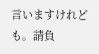言いますけれども。請負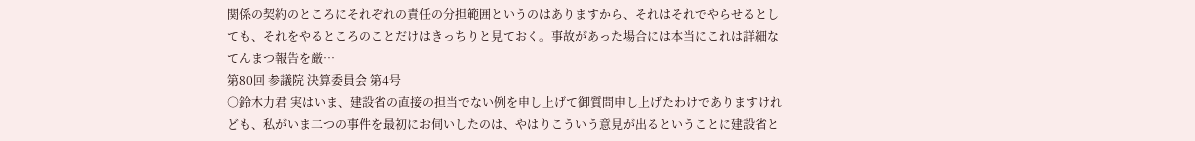関係の契約のところにそれぞれの責任の分担範囲というのはありますから、それはそれでやらせるとしても、それをやるところのことだけはきっちりと見ておく。事故があった場合には本当にこれは詳細なてんまつ報告を厳…
第80回 参議院 決算委員会 第4号
○鈴木力君 実はいま、建設省の直接の担当でない例を申し上げて御質問申し上げたわけでありますけれども、私がいま二つの事件を最初にお伺いしたのは、やはりこういう意見が出るということに建設省と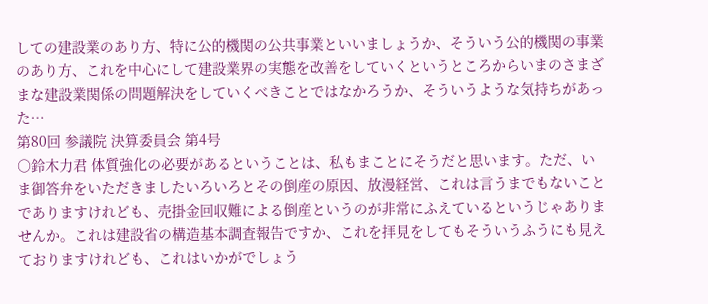しての建設業のあり方、特に公的機関の公共事業といいましょうか、そういう公的機関の事業のあり方、これを中心にして建設業界の実態を改善をしていくというところからいまのさまざまな建設業関係の問題解決をしていくべきことではなかろうか、そういうような気持ちがあった…
第80回 参議院 決算委員会 第4号
○鈴木力君 体質強化の必要があるということは、私もまことにそうだと思います。ただ、いま御答弁をいただきましたいろいろとその倒産の原因、放漫経営、これは言うまでもないことでありますけれども、売掛金回収難による倒産というのが非常にふえているというじゃありませんか。これは建設省の構造基本調査報告ですか、これを拝見をしてもそういうふうにも見えておりますけれども、これはいかがでしょう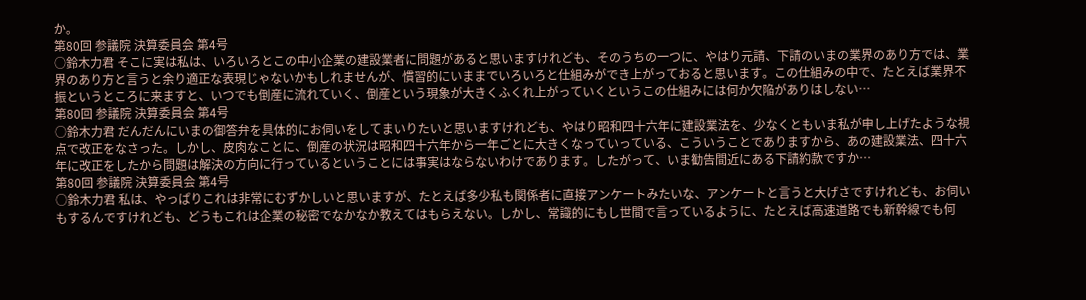か。
第80回 参議院 決算委員会 第4号
○鈴木力君 そこに実は私は、いろいろとこの中小企業の建設業者に問題があると思いますけれども、そのうちの一つに、やはり元請、下請のいまの業界のあり方では、業界のあり方と言うと余り適正な表現じゃないかもしれませんが、慣習的にいままでいろいろと仕組みができ上がっておると思います。この仕組みの中で、たとえば業界不振というところに来ますと、いつでも倒産に流れていく、倒産という現象が大きくふくれ上がっていくというこの仕組みには何か欠陥がありはしない…
第80回 参議院 決算委員会 第4号
○鈴木力君 だんだんにいまの御答弁を具体的にお伺いをしてまいりたいと思いますけれども、やはり昭和四十六年に建設業法を、少なくともいま私が申し上げたような視点で改正をなさった。しかし、皮肉なことに、倒産の状況は昭和四十六年から一年ごとに大きくなっていっている、こういうことでありますから、あの建設業法、四十六年に改正をしたから問題は解決の方向に行っているということには事実はならないわけであります。したがって、いま勧告間近にある下請約款ですか…
第80回 参議院 決算委員会 第4号
○鈴木力君 私は、やっぱりこれは非常にむずかしいと思いますが、たとえば多少私も関係者に直接アンケートみたいな、アンケートと言うと大げさですけれども、お伺いもするんですけれども、どうもこれは企業の秘密でなかなか教えてはもらえない。しかし、常識的にもし世間で言っているように、たとえば高速道路でも新幹線でも何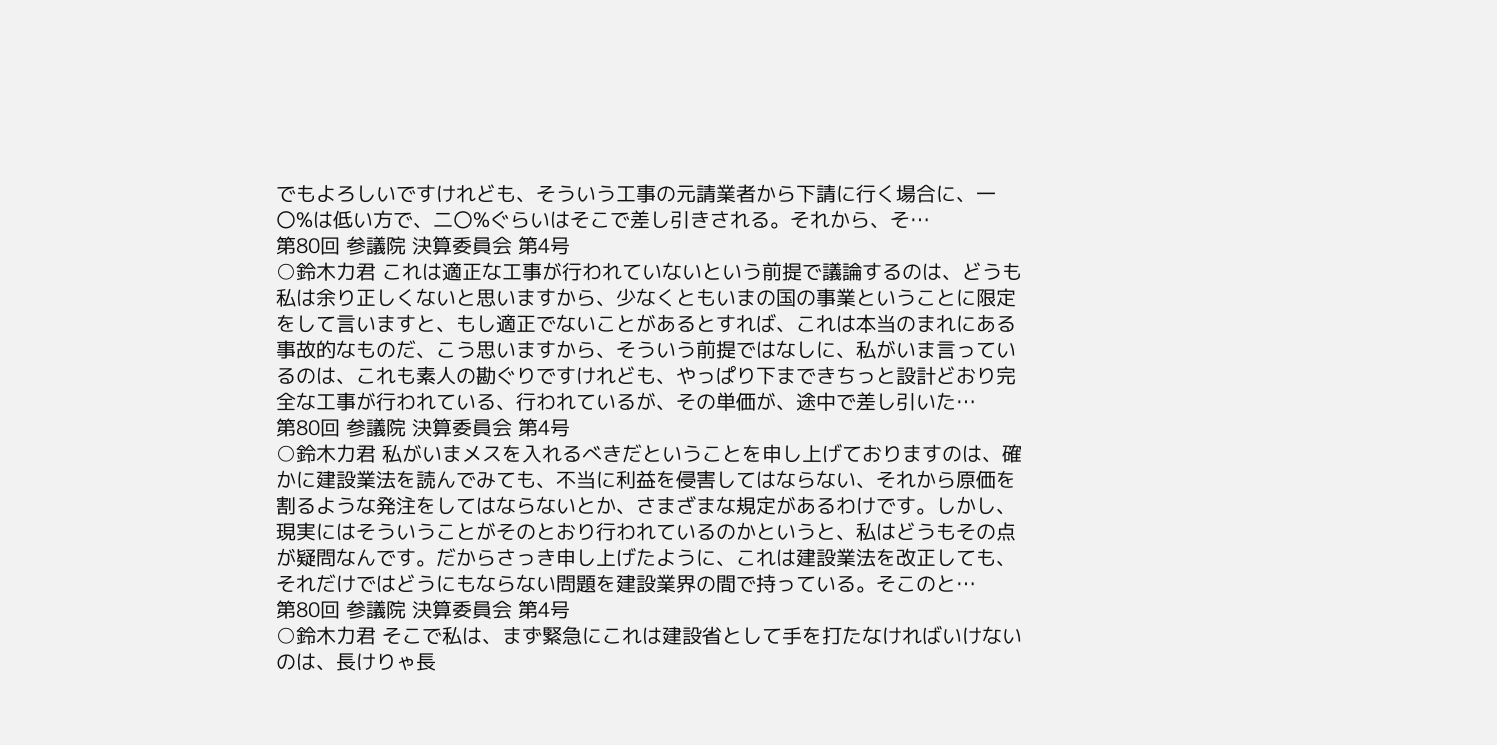でもよろしいですけれども、そういう工事の元請業者から下請に行く場合に、一〇%は低い方で、二〇%ぐらいはそこで差し引きされる。それから、そ…
第80回 参議院 決算委員会 第4号
○鈴木力君 これは適正な工事が行われていないという前提で議論するのは、どうも私は余り正しくないと思いますから、少なくともいまの国の事業ということに限定をして言いますと、もし適正でないことがあるとすれば、これは本当のまれにある事故的なものだ、こう思いますから、そういう前提ではなしに、私がいま言っているのは、これも素人の勘ぐりですけれども、やっぱり下まできちっと設計どおり完全な工事が行われている、行われているが、その単価が、途中で差し引いた…
第80回 参議院 決算委員会 第4号
○鈴木力君 私がいまメスを入れるべきだということを申し上げておりますのは、確かに建設業法を読んでみても、不当に利益を侵害してはならない、それから原価を割るような発注をしてはならないとか、さまざまな規定があるわけです。しかし、現実にはそういうことがそのとおり行われているのかというと、私はどうもその点が疑問なんです。だからさっき申し上げたように、これは建設業法を改正しても、それだけではどうにもならない問題を建設業界の間で持っている。そこのと…
第80回 参議院 決算委員会 第4号
○鈴木力君 そこで私は、まず緊急にこれは建設省として手を打たなければいけないのは、長けりゃ長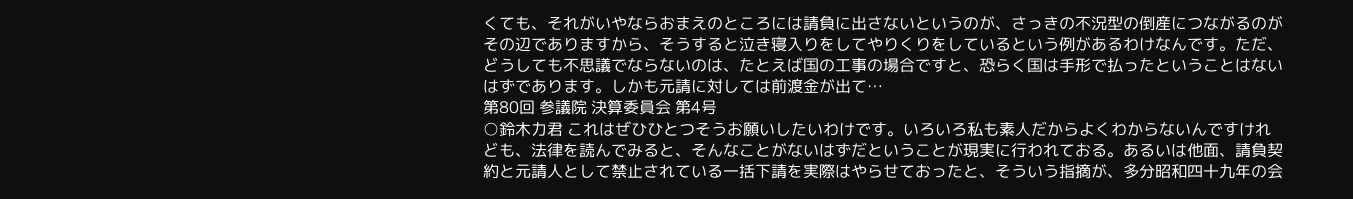くても、それがいやならおまえのところには請負に出さないというのが、さっきの不況型の倒産につながるのがその辺でありますから、そうすると泣き寝入りをしてやりくりをしているという例があるわけなんです。ただ、どうしても不思議でならないのは、たとえば国の工事の場合ですと、恐らく国は手形で払ったということはないはずであります。しかも元請に対しては前渡金が出て…
第80回 参議院 決算委員会 第4号
○鈴木力君 これはぜひひとつそうお願いしたいわけです。いろいろ私も素人だからよくわからないんですけれども、法律を読んでみると、そんなことがないはずだということが現実に行われておる。あるいは他面、請負契約と元請人として禁止されている一括下請を実際はやらせておったと、そういう指摘が、多分昭和四十九年の会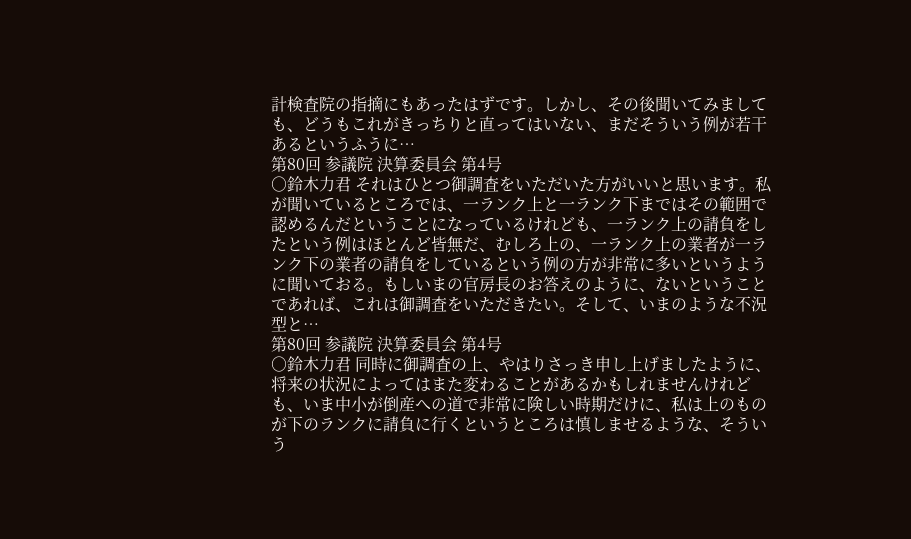計検査院の指摘にもあったはずです。しかし、その後聞いてみましても、どうもこれがきっちりと直ってはいない、まだそういう例が若干あるというふうに…
第80回 参議院 決算委員会 第4号
○鈴木力君 それはひとつ御調査をいただいた方がいいと思います。私が聞いているところでは、一ランク上と一ランク下まではその範囲で認めるんだということになっているけれども、一ランク上の請負をしたという例はほとんど皆無だ、むしろ上の、一ランク上の業者が一ランク下の業者の請負をしているという例の方が非常に多いというように聞いておる。もしいまの官房長のお答えのように、ないということであれば、これは御調査をいただきたい。そして、いまのような不況型と…
第80回 参議院 決算委員会 第4号
○鈴木力君 同時に御調査の上、やはりさっき申し上げましたように、将来の状況によってはまた変わることがあるかもしれませんけれども、いま中小が倒産への道で非常に険しい時期だけに、私は上のものが下のランクに請負に行くというところは慎しませるような、そういう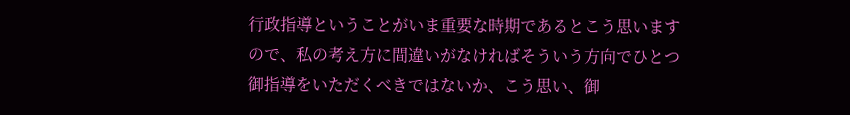行政指導ということがいま重要な時期であるとこう思いますので、私の考え方に間違いがなければそういう方向でひとつ御指導をいただくべきではないか、こう思い、御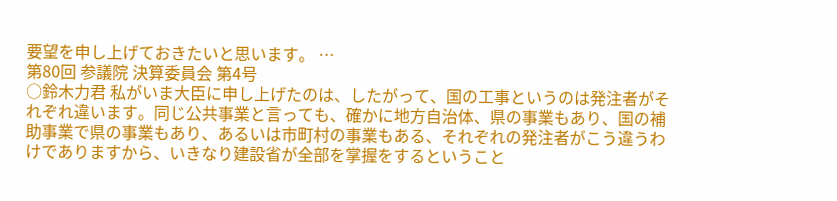要望を申し上げておきたいと思います。 …
第80回 参議院 決算委員会 第4号
○鈴木力君 私がいま大臣に申し上げたのは、したがって、国の工事というのは発注者がそれぞれ違います。同じ公共事業と言っても、確かに地方自治体、県の事業もあり、国の補助事業で県の事業もあり、あるいは市町村の事業もある、それぞれの発注者がこう違うわけでありますから、いきなり建設省が全部を掌握をするということ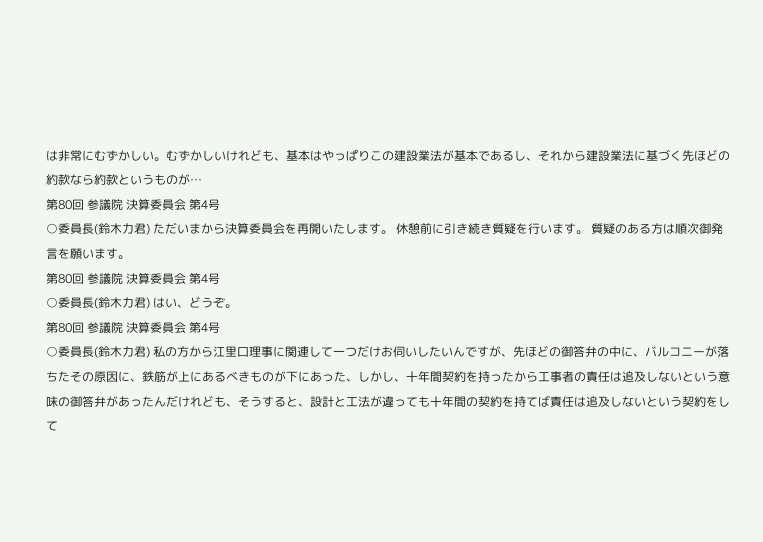は非常にむずかしい。むずかしいけれども、基本はやっぱりこの建設業法が基本であるし、それから建設業法に基づく先ほどの約款なら約款というものが…
第80回 参議院 決算委員会 第4号
○委員長(鈴木力君) ただいまから決算委員会を再開いたします。 休憩前に引き続き質疑を行います。 質疑のある方は順次御発言を願います。
第80回 参議院 決算委員会 第4号
○委員長(鈴木力君) はい、どうぞ。
第80回 参議院 決算委員会 第4号
○委員長(鈴木力君) 私の方から江里口理事に関連して一つだけお伺いしたいんですが、先ほどの御答弁の中に、バルコニーが落ちたその原因に、鉄筋が上にあるべきものが下にあった、しかし、十年間契約を持ったから工事者の責任は追及しないという意味の御答弁があったんだけれども、そうすると、設計と工法が違っても十年間の契約を持てば責任は追及しないという契約をして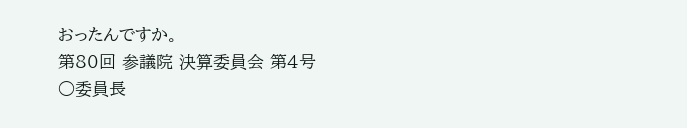おったんですか。
第80回 参議院 決算委員会 第4号
○委員長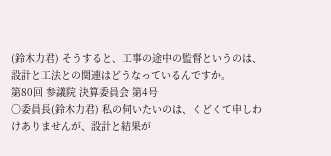(鈴木力君) そうすると、工事の途中の監督というのは、設計と工法との関連はどうなっているんですか。
第80回 参議院 決算委員会 第4号
○委員長(鈴木力君) 私の伺いたいのは、くどくて申しわけありませんが、設計と結果が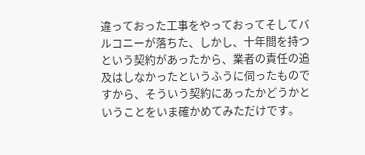違っておった工事をやっておってそしてバルコニーが落ちた、しかし、十年間を持つという契約があったから、業者の責任の追及はしなかったというふうに伺ったものですから、そういう契約にあったかどうかということをいま確かめてみただけです。